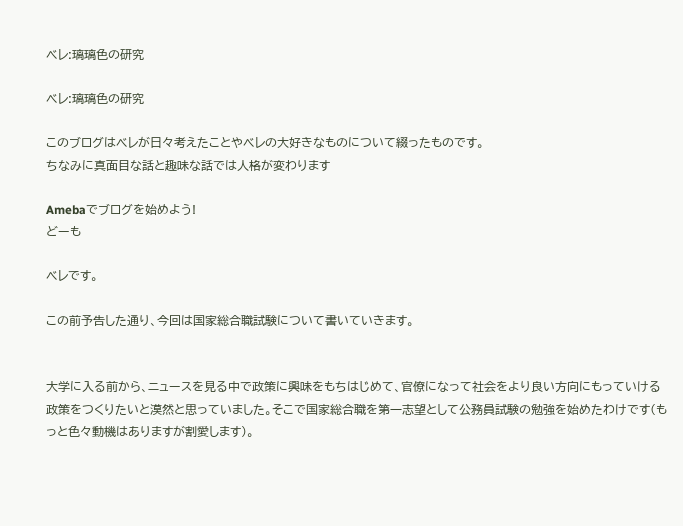ベレ:璃璃色の研究

ベレ:璃璃色の研究

このブログはベレが日々考えたことやベレの大好きなものについて綴ったものです。
ちなみに真面目な話と趣味な話では人格が変わります

Amebaでブログを始めよう!
どーも

ベレです。

この前予告した通り、今回は国家総合職試験について書いていきます。


大学に入る前から、ニュースを見る中で政策に興味をもちはじめて、官僚になって社会をより良い方向にもっていける政策をつくりたいと漠然と思っていました。そこで国家総合職を第一志望として公務員試験の勉強を始めたわけです(もっと色々動機はありますが割愛します)。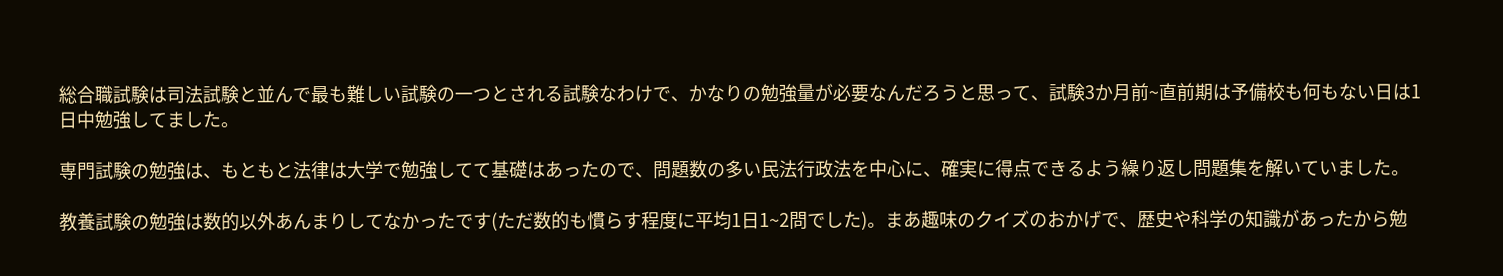総合職試験は司法試験と並んで最も難しい試験の一つとされる試験なわけで、かなりの勉強量が必要なんだろうと思って、試験3か月前~直前期は予備校も何もない日は1日中勉強してました。

専門試験の勉強は、もともと法律は大学で勉強してて基礎はあったので、問題数の多い民法行政法を中心に、確実に得点できるよう繰り返し問題集を解いていました。

教養試験の勉強は数的以外あんまりしてなかったです(ただ数的も慣らす程度に平均1日1~2問でした)。まあ趣味のクイズのおかげで、歴史や科学の知識があったから勉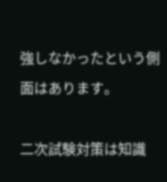強しなかったという側面はあります。

二次試験対策は知識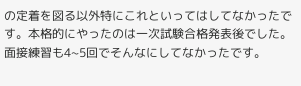の定着を図る以外特にこれといってはしてなかったです。本格的にやったのは一次試験合格発表後でした。面接練習も4~5回でそんなにしてなかったです。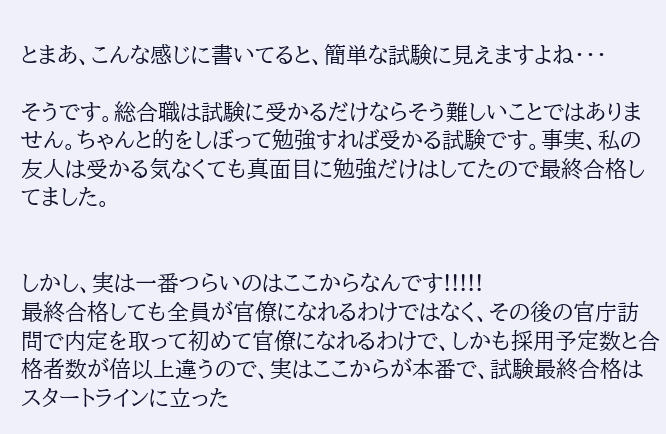とまあ、こんな感じに書いてると、簡単な試験に見えますよね・・・

そうです。総合職は試験に受かるだけならそう難しいことではありません。ちゃんと的をしぼって勉強すれば受かる試験です。事実、私の友人は受かる気なくても真面目に勉強だけはしてたので最終合格してました。


しかし、実は一番つらいのはここからなんです!!!!!
最終合格しても全員が官僚になれるわけではなく、その後の官庁訪問で内定を取って初めて官僚になれるわけで、しかも採用予定数と合格者数が倍以上違うので、実はここからが本番で、試験最終合格はスタートラインに立った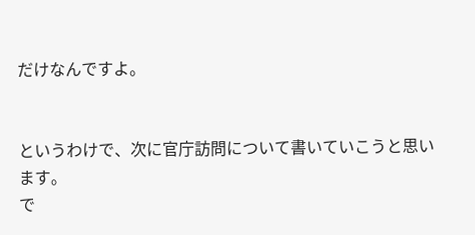だけなんですよ。


というわけで、次に官庁訪問について書いていこうと思います。
で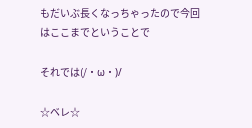もだいぶ長くなっちゃったので今回はここまでということで

それでは(/・ω・)/

☆ベレ☆